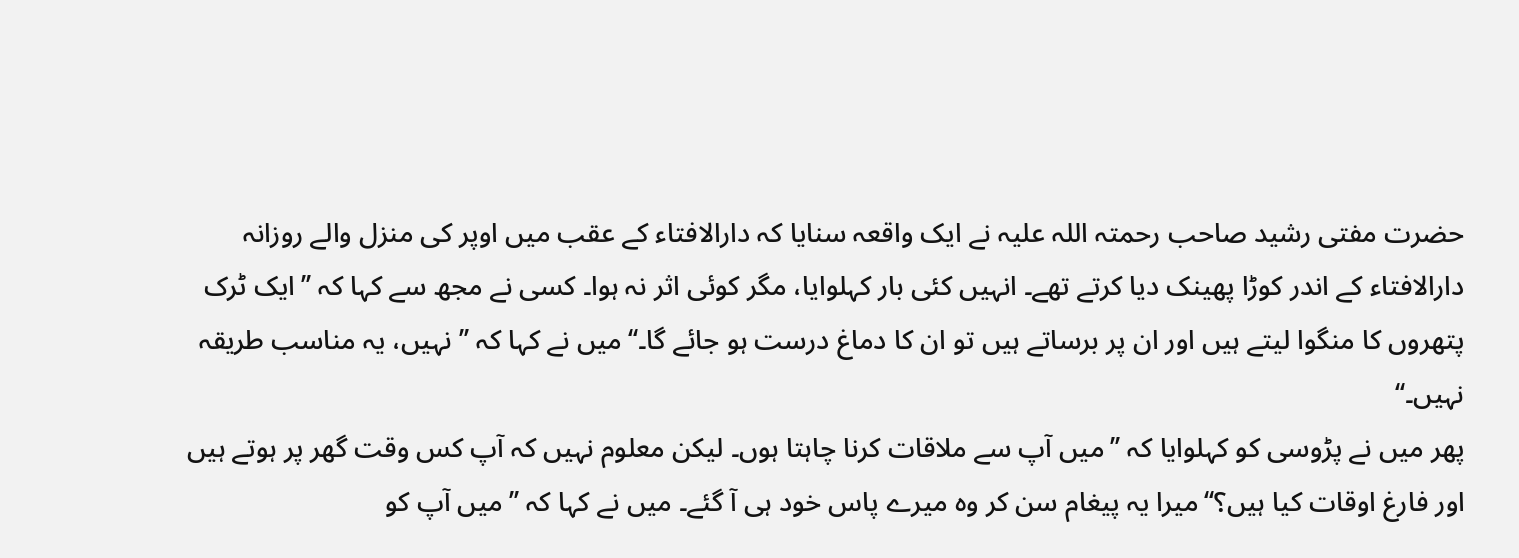حضرت مفتی رشید صاحب رحمتہ اللہ علیہ نے ایک واقعہ سنایا کہ دارالافتاء کے عقب میں اوپر کی منزل والے روزانہ دارالافتاء کے اندر کوڑا پھینک دیا کرتے تھے۔ انہیں کئی بار کہلوایا، مگر کوئی اثر نہ ہوا۔ کسی نے مجھ سے کہا کہ ’’ایک ٹرک پتھروں کا منگوا لیتے ہیں اور ان پر برساتے ہیں تو ان کا دماغ درست ہو جائے گا۔‘‘میں نے کہا کہ ’’نہیں، یہ مناسب طریقہ نہیں۔‘‘
پھر میں نے پڑوسی کو کہلوایا کہ ’’میں آپ سے ملاقات کرنا چاہتا ہوں۔ لیکن معلوم نہیں کہ آپ کس وقت گھر پر ہوتے ہیں اور فارغ اوقات کیا ہیں؟‘‘میرا یہ پیغام سن کر وہ میرے پاس خود ہی آ گئے۔ میں نے کہا کہ ’’میں آپ کو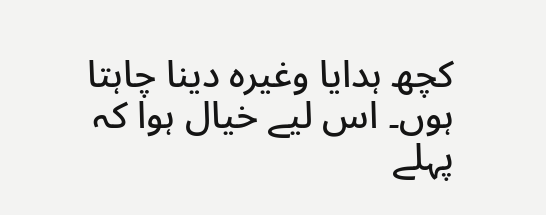کچھ ہدایا وغیرہ دینا چاہتا ہوں۔ اس لیے خیال ہوا کہ پہلے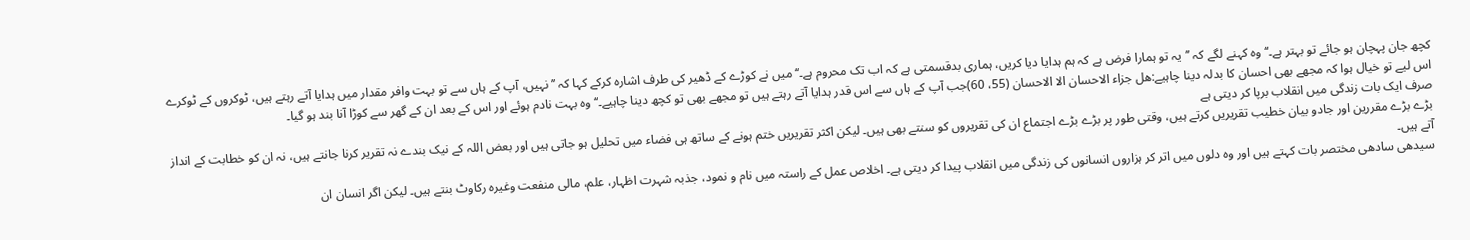کچھ جان پہچان ہو جائے تو بہتر ہے۔‘‘وہ کہنے لگے کہ ’’یہ تو ہمارا فرض ہے کہ ہم ہدایا دیا کریں، ہماری بدقسمتی ہے کہ اب تک محروم ہے۔‘‘میں نے کوڑے کے ڈھیر کی طرف اشارہ کرکے کہا کہ ’’نہیں، آپ کے ہاں سے تو بہت وافر مقدار میں ہدایا آتے رہتے ہیں، ٹوکروں کے ٹوکرے اس لیے تو خیال ہوا کہ مجھے بھی احسان کا بدلہ دینا چاہیے:ھل جزاء الاحسان الا الاحسان (55، 60)جب آپ کے ہاں سے اس قدر ہدایا آتے رہتے ہیں تو مجھے بھی تو کچھ دینا چاہیے۔‘‘ وہ بہت نادم ہوئے اور اس کے بعد ان کے گھر سے کوڑا آنا بند ہو گیا۔
صرف ایک بات زندگی میں انقلاب برپا کر دیتی ہے
بڑے بڑے مقررین اور جادو بیان خطیب تقریریں کرتے ہیں، وقتی طور پر بڑے بڑے اجتماع ان کی تقریروں کو سنتے بھی ہیں۔ لیکن اکثر تقریریں ختم ہونے کے ساتھ ہی فضاء میں تحلیل ہو جاتی ہیں اور بعض اللہ کے نیک بندے نہ تقریر کرنا جانتے ہیں، نہ ان کو خطابت کے انداز آتے ہیں۔
سیدھی سادھی مختصر بات کہتے ہیں اور وہ دلوں میں اتر کر ہزاروں انسانوں کی زندگی میں انقلاب پیدا کر دیتی ہے۔ اخلاص عمل کے راستہ میں نام و نمود، جذبہ شہرت اظہار، علم، مالی منفعت وغیرہ رکاوٹ بنتے ہیں۔ لیکن اگر انسان ان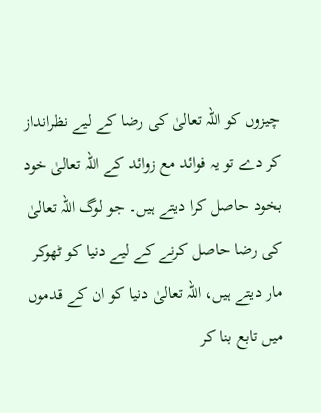چیزوں کو اللہ تعالیٰ کی رضا کے لیے نظرانداز کر دے تو یہ فوائد مع زوائد کے اللہ تعالیٰ خود بخود حاصل کرا دیتے ہیں۔ جو لوگ اللہ تعالیٰ کی رضا حاصل کرنے کے لیے دنیا کو ٹھوکر مار دیتے ہیں، اللہ تعالیٰ دنیا کو ان کے قدموں میں تابع بنا کر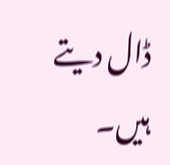ڈال دیتے ہیں۔